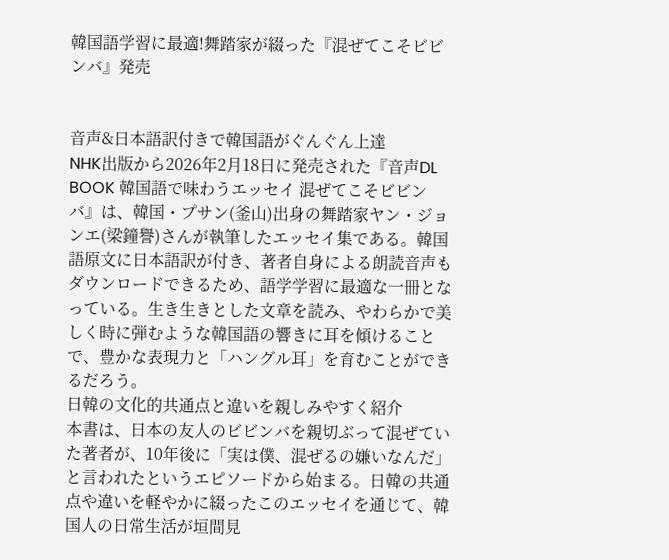韓国語学習に最適!舞踏家が綴った『混ぜてこそビビンバ』発売


音声&日本語訳付きで韓国語がぐんぐん上達
NHK出版から2026年2月18日に発売された『音声DL BOOK 韓国語で味わうエッセイ 混ぜてこそビビンバ』は、韓国・プサン(釜山)出身の舞踏家ヤン・ジョンエ(梁鐘譽)さんが執筆したエッセイ集である。韓国語原文に日本語訳が付き、著者自身による朗読音声もダウンロードできるため、語学学習に最適な一冊となっている。生き生きとした文章を読み、やわらかで美しく時に弾むような韓国語の響きに耳を傾けることで、豊かな表現力と「ハングル耳」を育むことができるだろう。
日韓の文化的共通点と違いを親しみやすく紹介
本書は、日本の友人のビビンバを親切ぶって混ぜていた著者が、10年後に「実は僕、混ぜるの嫌いなんだ」と言われたというエピソードから始まる。日韓の共通点や違いを軽やかに綴ったこのエッセイを通じて、韓国人の日常生活が垣間見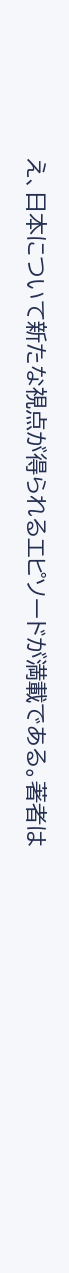え、日本について新たな視点が得られるエピソードが満載である。著者は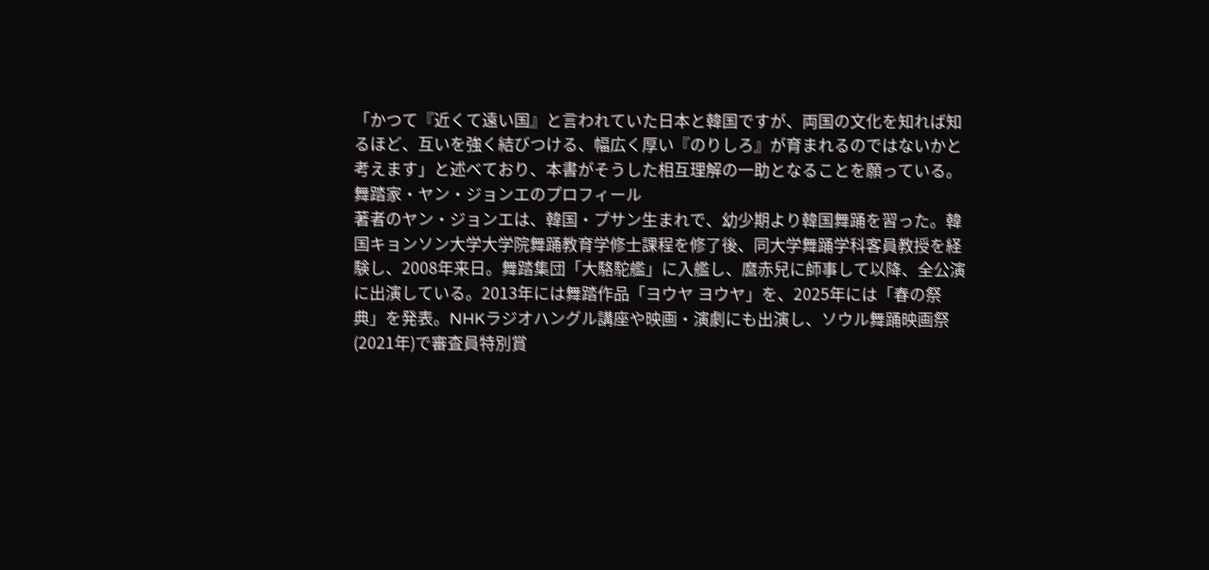「かつて『近くて遠い国』と言われていた日本と韓国ですが、両国の文化を知れば知るほど、互いを強く結びつける、幅広く厚い『のりしろ』が育まれるのではないかと考えます」と述べており、本書がそうした相互理解の一助となることを願っている。
舞踏家・ヤン・ジョンエのプロフィール
著者のヤン・ジョンエは、韓国・プサン生まれで、幼少期より韓国舞踊を習った。韓国キョンソン大学大学院舞踊教育学修士課程を修了後、同大学舞踊学科客員教授を経験し、2008年来日。舞踏集団「大駱駝艦」に入艦し、麿赤兒に師事して以降、全公演に出演している。2013年には舞踏作品「ヨウヤ ヨウヤ」を、2025年には「春の祭典」を発表。NHKラジオハングル講座や映画・演劇にも出演し、ソウル舞踊映画祭(2021年)で審査員特別賞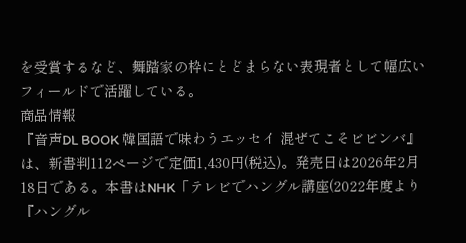を受賞するなど、舞踏家の枠にとどまらない表現者として幅広いフィールドで活躍している。
商品情報
『音声DL BOOK 韓国語で味わうエッセイ 混ぜてこそビビンバ』は、新書判112ページで定価1,430円(税込)。発売日は2026年2月18日である。本書はNHK「テレビでハングル講座(2022年度より『ハングル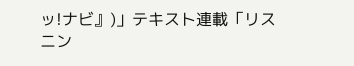ッ!ナビ』)」テキスト連載「リスニン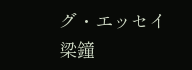グ・エッセイ 梁鐘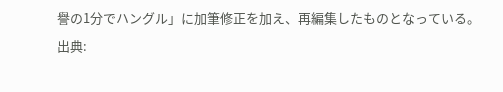譽の1分でハングル」に加筆修正を加え、再編集したものとなっている。
出典: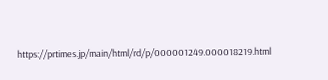https://prtimes.jp/main/html/rd/p/000001249.000018219.html